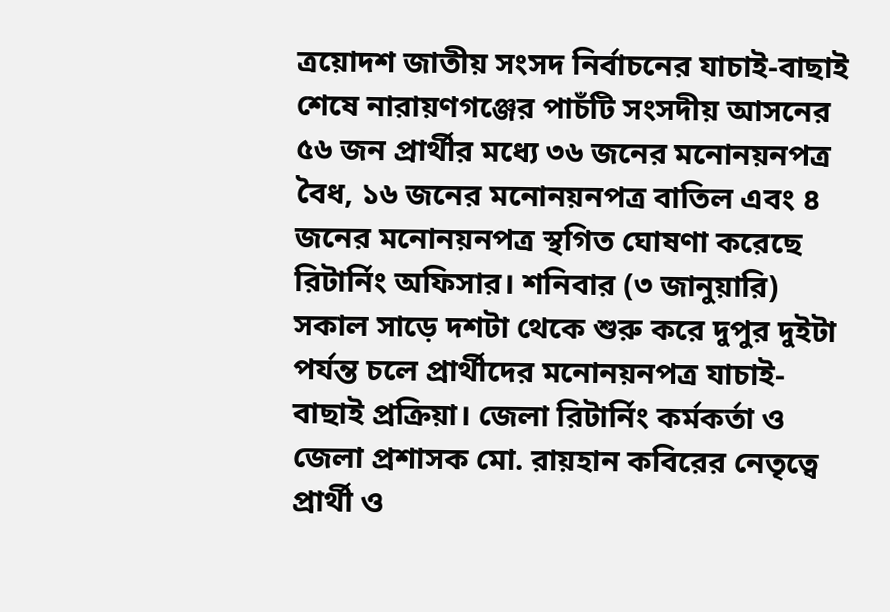ত্রয়োদশ জাতীয় সংসদ নির্বাচনের যাচাই-বাছাই শেষে নারায়ণগঞ্জের পাচঁটি সংসদীয় আসনের ৫৬ জন প্রার্থীর মধ্যে ৩৬ জনের মনোনয়নপত্র বৈধ, ১৬ জনের মনোনয়নপত্র বাতিল এবং ৪ জনের মনোনয়নপত্র স্থগিত ঘোষণা করেছে রিটার্নিং অফিসার। শনিবার (৩ জানুয়ারি) সকাল সাড়ে দশটা থেকে শুরু করে দুপুর দুইটা পর্যন্ত চলে প্রার্থীদের মনোনয়নপত্র যাচাই-বাছাই প্রক্রিয়া। জেলা রিটার্নিং কর্মকর্তা ও জেলা প্রশাসক মো. রায়হান কবিরের নেতৃত্বে প্রার্থী ও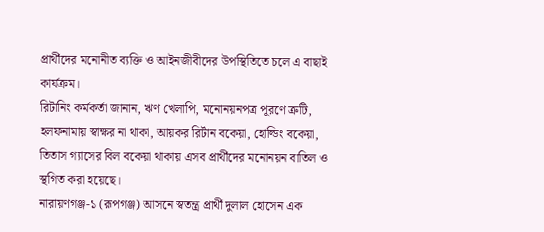প্রার্থীদের মনোনীত ব্যক্তি ও আইনজীবীদের উপস্থিতিতে চলে এ বাছাই কার্যক্রম।
রিটানিং কর্মকর্তা জানান, ঋণ খেলাপি, মনোনয়নপত্র পূরণে ত্রুটি, হলফনামায় স্বাক্ষর না থাকা, আয়কর রির্টান বকেয়া, হোল্ডিং বকেয়া, তিতাস গ্যাসের বিল বকেয়া থাকায় এসব প্রার্থীদের মনোনয়ন বাতিল ও স্থগিত করা হয়েছে।
নারায়ণগঞ্জ-১ (রূপগঞ্জ) আসনে স্বতন্ত্র প্রার্থী দুলাল হোসেন এক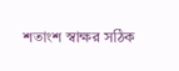শতাংশ স্বাক্ষর সঠিক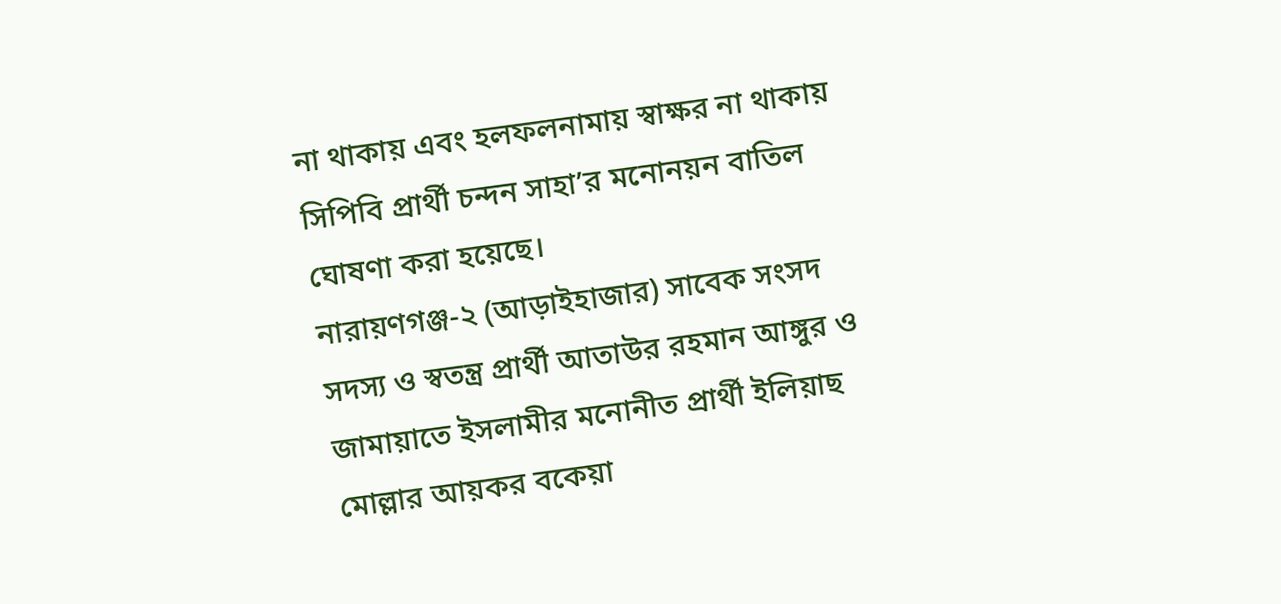না থাকায় এবং হলফলনামায় স্বাক্ষর না থাকায় সিপিবি প্রার্থী চন্দন সাহা’র মনোনয়ন বাতিল ঘোষণা করা হয়েছে।
নারায়ণগঞ্জ-২ (আড়াইহাজার) সাবেক সংসদ সদস্য ও স্বতন্ত্র প্রার্থী আতাউর রহমান আঙ্গুর ও জামায়াতে ইসলামীর মনোনীত প্রার্থী ইলিয়াছ মোল্লার আয়কর বকেয়া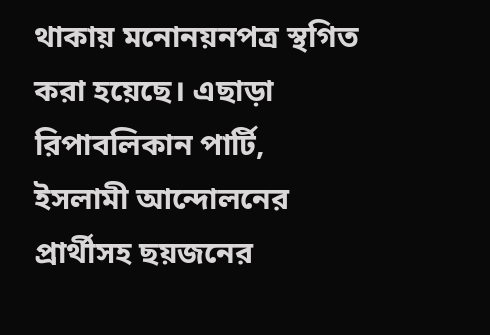থাকায় মনোনয়নপত্র স্থগিত করা হয়েছে। এছাড়া রিপাবলিকান পার্টি, ইসলামী আন্দোলনের প্রার্থীসহ ছয়জনের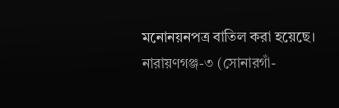মনোনয়নপত্র বাতিল করা হয়েছে।
নারায়ণগঞ্জ-৩ (সোনারগাঁ-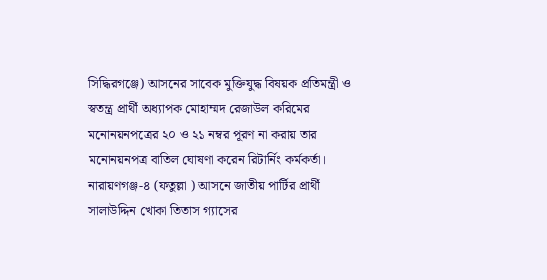সিদ্ধিরগঞ্জে) আসনের সাবেক মুক্তিযুদ্ধ বিষয়ক প্রতিমন্ত্রী ও স্বতন্ত্র প্রার্থী অধ্যাপক মোহাম্মদ রেজাউল করিমের মনোনয়নপত্রের ২০ ও ২১ নম্বর পূরণ না করায় তার মনোনয়নপত্র বাতিল ঘোষণা করেন রিটার্নিং কর্মকর্তা।
নারায়ণগঞ্জ-৪ (ফতুল্লা ) আসনে জাতীয় পার্টির প্রার্থী সালাউদ্দিন খোকা তিতাস গ্যাসের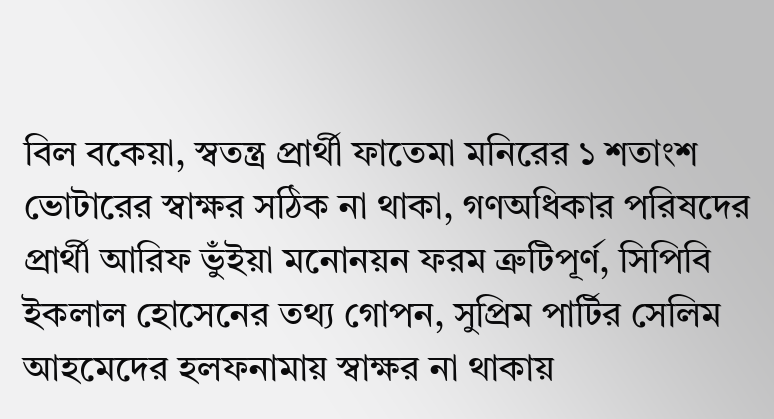বিল বকেয়া, স্বতন্ত্র প্রার্থী ফাতেমা মনিরের ১ শতাংশ ভোটারের স্বাক্ষর সঠিক না থাকা, গণঅধিকার পরিষদের প্রার্থী আরিফ ভুঁইয়া মনোনয়ন ফরম ত্রুটিপূর্ণ, সিপিবি ইকলাল হোসেনের তথ্য গোপন, সুপ্রিম পার্টির সেলিম আহমেদের হলফনামায় স্বাক্ষর না থাকায়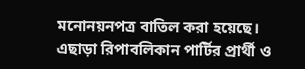মনোনয়নপত্র বাতিল করা হয়েছে।
এছাড়া রিপাবলিকান পার্টির প্রার্থী ও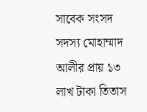সাবেক সংসদ সদস্য মোহাম্মাদ আলীর প্রায় ১৩ লাখ টাকা তিতাস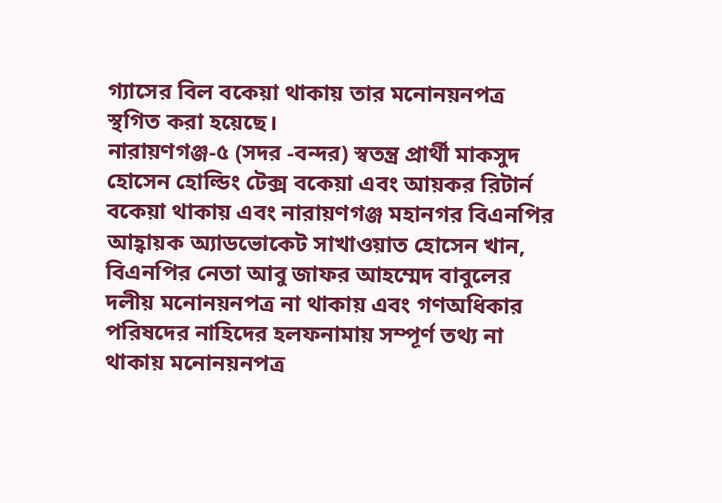গ্যাসের বিল বকেয়া থাকায় তার মনোনয়নপত্র স্থগিত করা হয়েছে।
নারায়ণগঞ্জ-৫ (সদর -বন্দর) স্বতন্ত্র প্রার্থী মাকসুদ হোসেন হোল্ডিং টেক্স বকেয়া এবং আয়কর রিটার্ন বকেয়া থাকায় এবং নারায়ণগঞ্জ মহানগর বিএনপির আহ্বায়ক অ্যাডভোকেট সাখাওয়াত হোসেন খান, বিএনপির নেতা আবু জাফর আহম্মেদ বাবুলের দলীয় মনোনয়নপত্র না থাকায় এবং গণঅধিকার পরিষদের নাহিদের হলফনামায় সম্পূর্ণ তথ্য না থাকায় মনোনয়নপত্র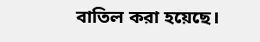বাতিল করা হয়েছে।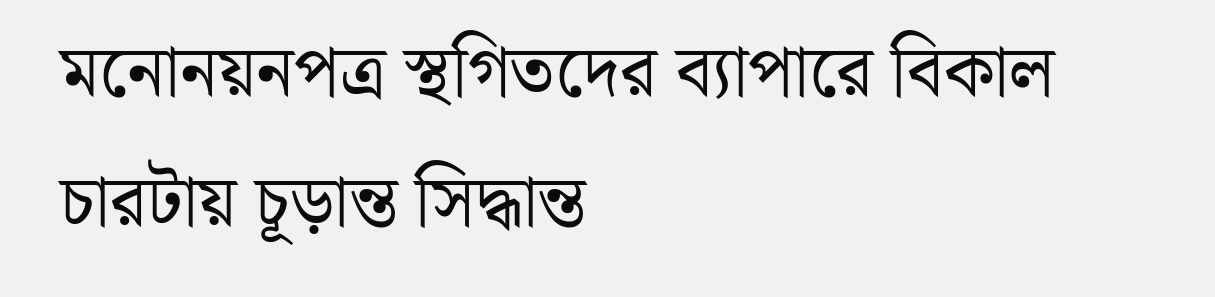মনোনয়নপত্র স্থগিতদের ব্যাপারে বিকাল চারটায় চূড়ান্ত সিদ্ধান্ত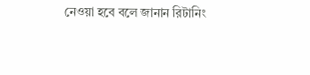নেওয়া হবে বলে জানান রিটানিং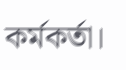কর্মকর্তা।